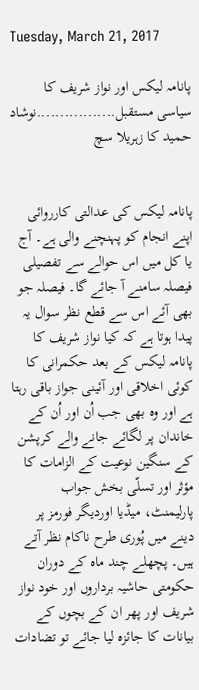Tuesday, March 21, 2017

پانامہ لیکس اور نواز شریف کا سیاسی مستقبل.................نوشاد حمید کا زہریلا سچ


پانامہ لیکس کی عدالتی کارروائی اپنے انجام کو پہنچنے والی ہے۔ آج یا کل میں اس حوالے سے تفصیلی فیصلہ سامنے آ جائے گا۔ فیصلہ جو بھی آئے اس سے قطع نظر سوال یہ پیدا ہوتا ہے کہ کیا نواز شریف کا پانامہ لیکس کے بعد حکمرانی کا کوئی اخلاقی اور آئینی جواز باقی رہتا ہے اور وہ بھی جب اُن اور اُن کے خاندان پر لگائے جانے والے کرپشن کے سنگین نوعیت کے الزامات کا مؤثر اور تسلّی بخش جواب پارلیمنٹ، میڈیا اوردیگر فورمز پر دینے میں پُوری طرح ناکام نظر آتے ہیں۔ پچھلے چند ماہ کے دوران حکومتی حاشیہ برداروں اور خود نواز شریف اور پھر ان کے بچوں کے بیانات کا جائزہ لیا جائے تو تضادات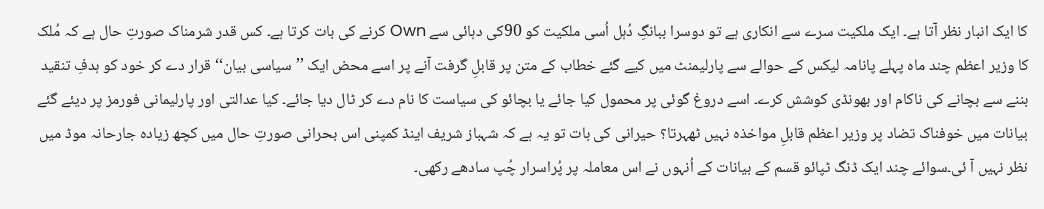کا ایک انبار نظر آتا ہے۔ ایک ملکیت سرے سے انکاری ہے تو دوسرا ببانگِ دُہل اُسی ملکیت کو 90کی دہائی سے Own کرنے کی بات کرتا ہے۔ کس قدر شرمناک صورتِ حال ہے کہ مُلک کا وزیر اعظم چند ماہ پہلے پانامہ لیکس کے حوالے سے پارلیمنٹ میں کیے گئے خطاب کے متن پر قابلِ گرفت آنے پر اسے محض ایک ’’سیاسی بیان‘‘ قرار دے کر خود کو ہدفِ تنقید بننے سے بچانے کی ناکام اور بھونڈی کوشش کرے۔ اسے دروغ گوئی پر محمول کیا جائے یا بچائو کی سیاست کا نام دے کر ٹال دیا جائے۔ کیا عدالتی اور پارلیمانی فورمز پر دیئے گئے بیانات میں خوفناک تضاد پر وزیر اعظم قابلِ مواخذہ نہیں ٹھہرتا؟ حیرانی کی بات تو یہ ہے کہ شہباز شریف اینڈ کمپنی اس بحرانی صورتِ حال میں کچھ زیادہ جارحانہ موڈ میں نظر نہیں آ ئی۔سوائے چند ایک ڈنگ ٹپائو قسم کے بیانات کے اُنہوں نے اس معاملہ پر پُراسرار چُپ سادھے رکھی۔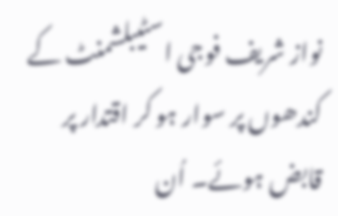نواز شریف فوجی اسٹیبلشمنٹ کے کندھوں پر سوار ہو کر اقتدار پر قابض ہوئے۔ اُن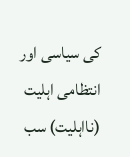کی سیاسی اور انتظامی اہلیت (نااہلیت) سب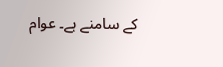کے سامنے ہے۔ عوام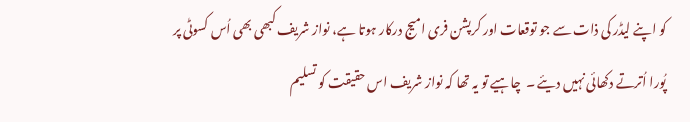کو اپنے لیڈر کی ذات سے جو توقعات اور کرپشن فری امیج درکار ہوتا ہے، نواز شریف کبھی بھی اُس کسوٹی پر پُورا اُترتے دکھائی نہیں دیئے ۔  چاہیے تو یہ تھا کہ نواز شریف اس حقیقت کو تسلیم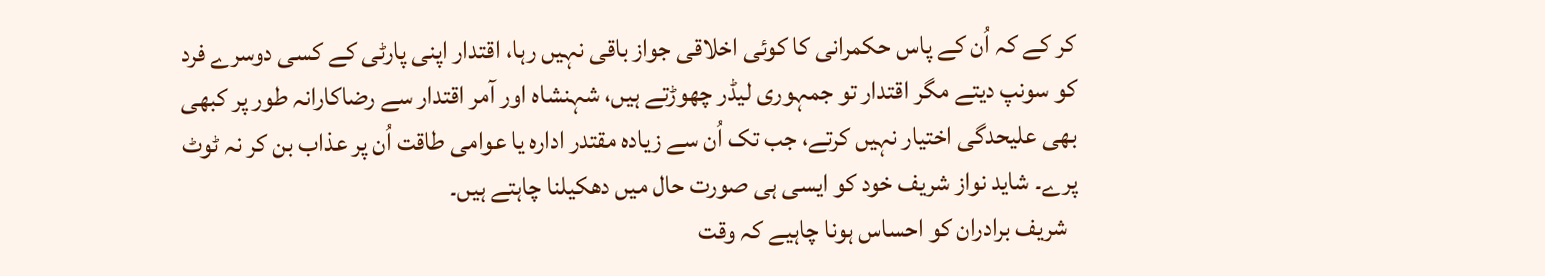کر کے کہ اُن کے پاس حکمرانی کا کوئی اخلاقی جواز باقی نہیں رہا، اقتدار اپنی پارٹی کے کسی دوسرے فرد  کو سونپ دیتے مگر اقتدار تو جمہوری لیڈر چھوڑتے ہیں، شہنشاہ اور آمر اقتدار سے رضاکارانہ طور پر کبھی بھی علیحدگی اختیار نہیں کرتے، جب تک اُن سے زیادہ مقتدر ادارہ یا عوامی طاقت اُن پر عذاب بن کر نہ ٹوٹ پرے۔ شاید نواز شریف خود کو ایسی ہی صورت حال میں دھکیلنا چاہتے ہیں۔
  شریف برادران کو احساس ہونا چاہیے کہ وقت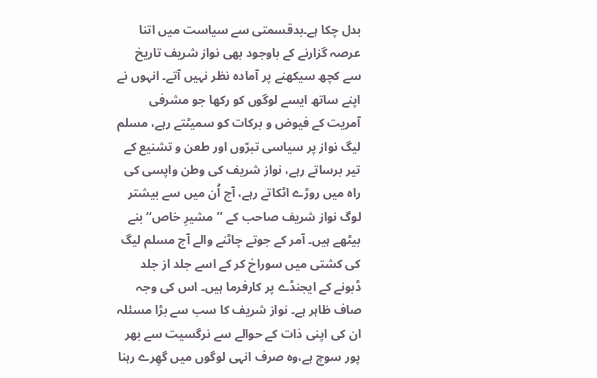بدل چکا ہے۔بدقسمتی سے سیاست میں اتنا عرصہ گزارنے کے باوجود بھی نواز شریف تاریخ سے کچھ سیکھنے پر آمادہ نظر نہیں آتے۔ انہوں نے اپنے ساتھ ایسے لوگوں کو رکھا جو مشرفی آمریت کے فیوض و برکات کو سمیٹتے رہے، مسلم لیگ نواز پر سیاسی تبرّوں اور طعن و تشنیع کے تیر برساتے رہے، نواز شریف کی وطن واپسی کی راہ میں روڑے اٹکاتے رہے، آج اُن میں سے بیشتر لوگ نواز شریف صاحب کے ’’مشیرِ خاص‘‘ بنے بیٹھے ہیں۔ آمر کے جوتے چاٹنے والے آج مسلم لیگ کی کشتی میں سوراخ کر کے اسے جلد از جلد ڈبونے کے ایجنڈے پر کارفرما ہیں۔ اس کی وجہ صاف ظاہر ہے۔ نواز شریف کا سب سے بڑا مسئلہ ان کی اپنی ذات کے حوالے سے نرگسیت سے بھر پور سوچ ہے،وہ صرف انہی لوگوں میں گھِرے رہنا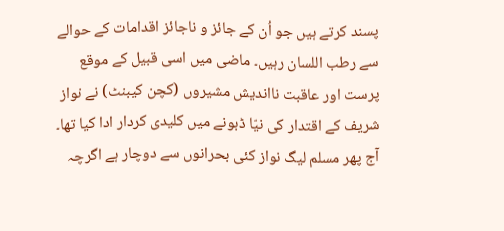پسند کرتے ہیں جو اُن کے جائز و ناجائز اقدامات کے حوالے سے رطب اللسان رہیں۔ ماضی میں اسی قبیل کے موقع پرست اور عاقبت نااندیش مشیروں (کچن کیبنٹ) نے نواز شریف کے اقتدار کی نیّا ڈبونے میں کلیدی کردار ادا کیا تھا۔
آج پھر مسلم لیگ نواز کئی بحرانوں سے دوچار ہے اگرچہ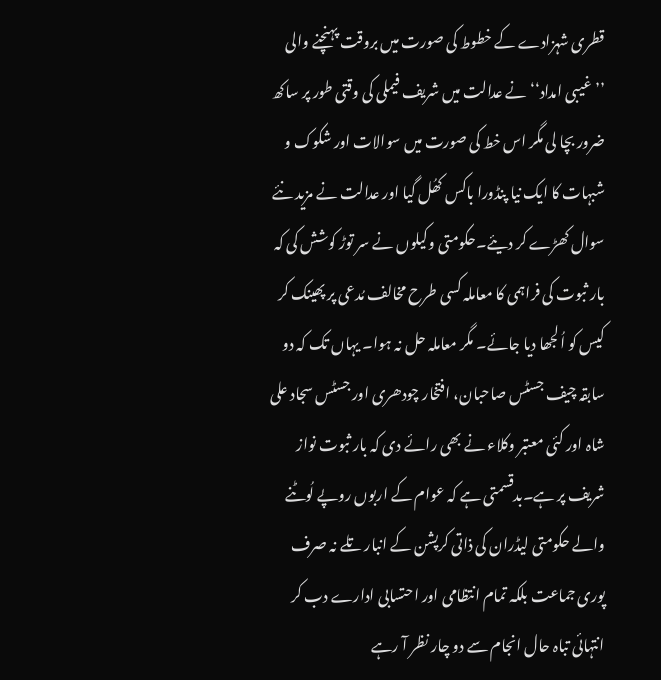قطری شہزادے کے خطوط کی صورت میں بروقت پہنچنے والی ’’غیبی امداد‘‘ نے عدالت میں شریف فیملی کی وقتی طور پر ساکھ ضرور بچا لی مگر اس خط کی صورت میں سوالات اور شکوک و شبہات کا ایک نیا پنڈورا باکس کھُل گیا اور عدالت نے مزید نئے سوال کھڑے کر دیئے۔حکومتی وکیلوں نے سر توڑ کوشش کی کہ بار ثبوت کی فراہمی کا معاملہ کسی طرح مخالف مُدعی پر پھینک کر کیس کو اُلجھا دیا جائے۔ مگر معاملہ حل نہ ہوا۔ یہاں تک کہ دو سابقہ چیف جسٹس صاحبان، افتخار چودھری اور جسٹس سجاد علی شاہ اور کئی معتبر وکلاء نے بھی رائے دی کہ بار ثبوت نواز شریف پر ہے۔بدقسمتی ہے کہ عوام کے اربوں روپے لُوٹنے والے حکومتی لیڈران کی ذاتی کرپشن کے انبار تلے نہ صرف پوری جماعت بلکہ تمام انتظامی اور احتسابی ادارے دب کر انتہائی تباہ حال انجام سے دو چار نظر آ رہے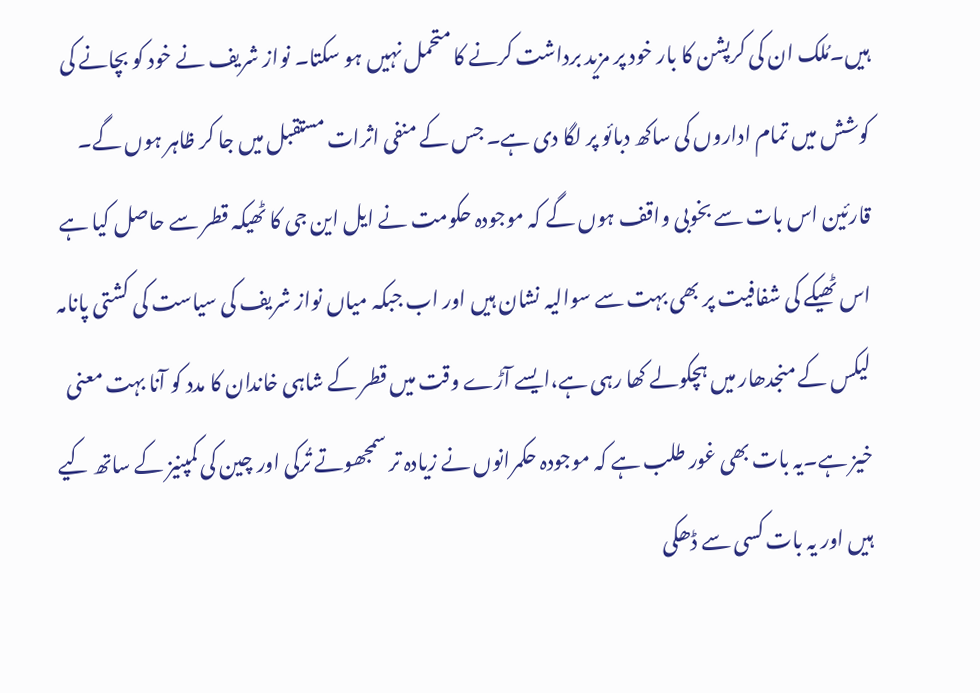ہیں۔مُلک ان کی کرپشن کا بار خود پر مزید برداشت کرنے کا متحمل نہیں ہو سکتا۔ نواز شریف نے خود کو بچانے کی کوشش میں تمام اداروں کی ساکھ دبائو پر لگا دی ہے۔ جس کے منفی اثرات مستقبل میں جا کر ظاہر ہوں گے۔
قارئین اس بات سے بخوبی واقف ہوں گے کہ موجودہ حکومت نے ایل این جی کا ٹھیکہ قطر سے حاصل کیا ہے اس ٹھیکے کی شفافیت پر بھی بہت سے سوالیہ نشان ہیں اور اب جبکہ میاں نواز شریف کی سیاست کی کشتی پانامہ لیکس کے منجدھار میں ہچکولے کھا رہی ہے،ایسے آڑے وقت میں قطر کے شاہی خاندان کا مدد کو آنا بہت معنی خیز ہے۔یہ بات بھی غور طلب ہے کہ موجودہ حکمرانوں نے زیادہ تر سمجھوتے تُرکی اور چین کی کمپنیز کے ساتھ کیے ہیں اور یہ بات کسی سے ڈھکی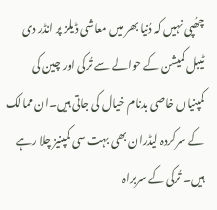چھُپی نہیں کہ دُنیا بھر میں معاشی ڈیلز پر انڈر دی ٹیبل کمیشن کے حوالے سے تُرکی اور چین کی کمپنیاں خاصی بدنام خیال کی جاتی ہیں۔ان ممالک کے سرکردہ لیڈران بھی بہت سی کمپنیز چلا رہے ہیں۔ تُرکی کے سربراہ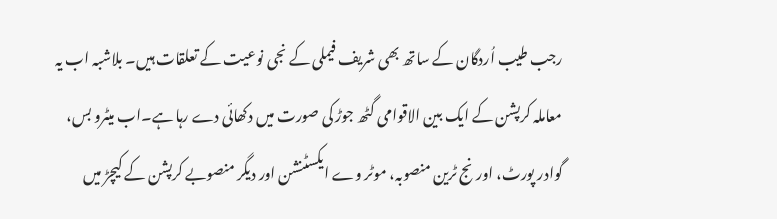رجب طیب اُردگان کے ساتھ بھی شریف فیملی کے نجی نوعیت کے تعلقات ہیں۔ بلاشبہ اب یہ معاملہ کرپشن کے ایک بین الاقوامی گٹھ جوڑ کی صورت میں دکھائی دے رہا ہے۔اب میٹرو بس، گوادر پورٹ، اورنج ٹرین منصوبہ، موٹر وے ایکسٹنشن اور دیگر منصوبے کرپشن کے کیچڑ میں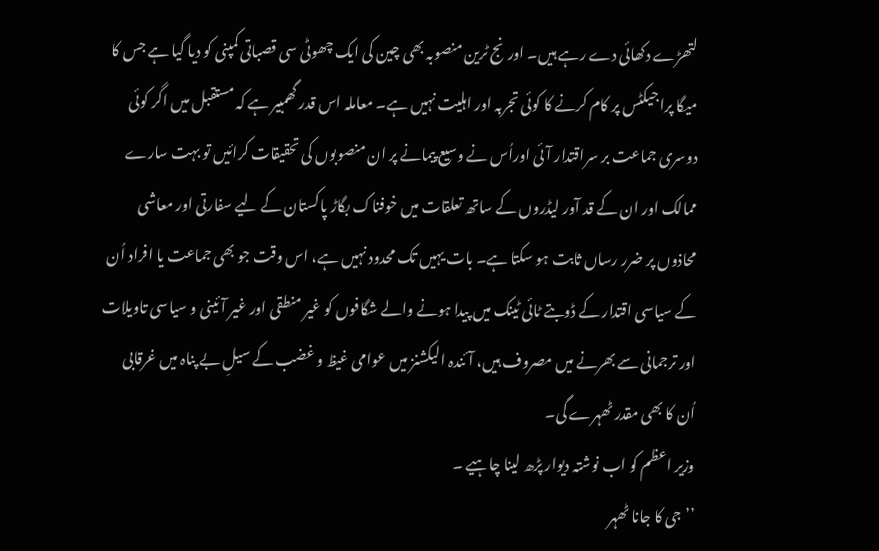لتھڑے دکھائی دے رہے ہیں۔ اورنج ٹرین منصوبہ بھی چین کی ایک چھوٹی سی قصباتی کمپنی کو دیا گیا ہے جس کا میگا پراجیکٹس پر کام کرنے کا کوئی تجربہ اور اہلیت نہیں ہے۔ معاملہ اس قدر گھمبیر ہے کہ مستقبل میں اگر کوئی دوسری جماعت بر سراقتدار آئی اوراُس نے وسیع پیمانے پر ان منصوبوں کی تحقیقات کرائیں تو بہت سارے ممالک اور ان کے قد آور لیڈروں کے ساتھ تعلقات میں خوفناک بگاڑ پاکستان کے لیے سفارتی اور معاشی محاذوں پر ضرر رساں ثابت ہو سکتا ہے۔ بات یہیں تک محدود نہیں ہے، اس وقت جو بھی جماعت یا افراد اُن کے سیاسی اقتدار کے ڈوبتے ٹائی ٹینک میں پیدا ہونے والے شگافوں کو غیر منطقی اور غیر آئینی و سیاسی تاویلات اور ترجمانی سے بھرنے میں مصروف ہیں، آئندہ الیکشنز میں عوامی غیظ و غضب کے سیلِ بے پناہ میں غرقابی اُن کا بھی مقدر ٹھہرے گی۔
وزیر اعظم کو اب نوشتہ دیوار پڑھ لینا چاہیے ۔
’’جی کا جانا ٹھہر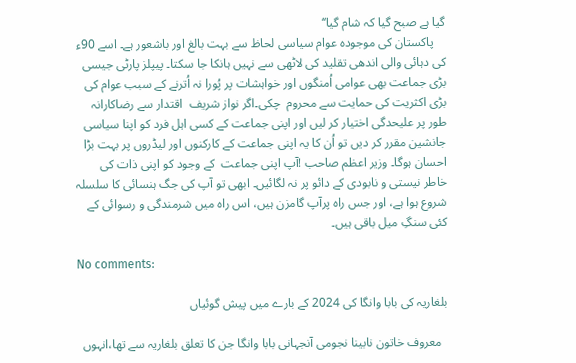گیا ہے صبح گیا کہ شام گیا‘‘
    پاکستان کی موجودہ عوام سیاسی لحاظ سے بہت بالغ اور باشعور ہے۔ اسے 90ء کی دہائی والی اندھی تقلید کی لاٹھی سے نہیں ہانکا جا سکتا۔ پیپلز پارٹی جیسی بڑی جماعت بھی عوامی اُمنگوں اور خواہشات پر پُورا نہ اُترنے کے سبب عوام کی بڑی اکثریت کی حمایت سے محروم  چکی۔اگر نواز شریف  اقتدار سے رضاکارانہ طور پر علیحدگی اختیار کر لیں اور اپنی جماعت کے کسی اہل فرد کو اپنا سیاسی جانشین مقرر کر دیں تو اُن کا یہ اپنی جماعت کے کارکنوں اور لیڈروں پر بہت بڑا احسان ہوگا۔ وزیر اعظم صاحب !آپ اپنی جماعت  کے وجود کو اپنی ذات کی خاطر نیستی و نابودی کے دائو پر نہ لگائیں۔ ابھی تو آپ کی جگ ہنسائی کا سلسلہ شروع ہوا ہے، اور جس راہ پرآپ گامزن ہیں، اس راہ میں شرمندگی و رسوائی کے کئی سنگِ میل باقی ہیں۔

No comments:

بلغاریہ کی بابا وانگا کی 2024 کے بارے میں پیش گوئیاں

  معروف خاتون نابینا نجومی آنجہانی بابا وانگا جن کا تعلق بلغاریہ سے تھا،انہوں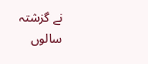نے گزشتہ سالوں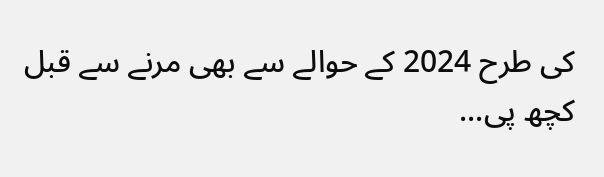کی طرح 2024 کے حوالے سے بھی مرنے سے قبل کچھ پی...